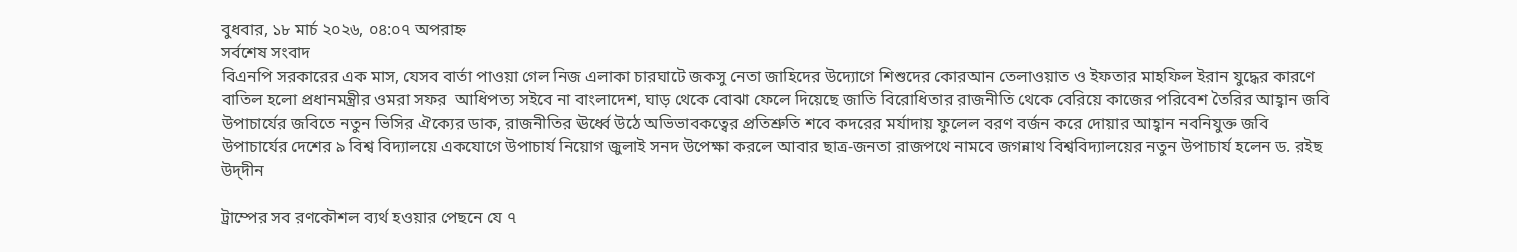বুধবার, ১৮ মার্চ ২০২৬, ০৪:০৭ অপরাহ্ন
সর্বশেষ সংবাদ
বিএনপি সরকারের এক মাস, যেসব বার্তা পাওয়া গেল নিজ এলাকা চারঘাটে জকসু নেতা জাহিদের উদ্যোগে শিশুদের কোরআন তেলাওয়াত ও ইফতার মাহফিল ইরান যুদ্ধের কারণে বাতিল হলো প্রধানমন্ত্রীর ওমরা সফর  আধিপত্য সইবে না বাংলাদেশ, ঘাড় থেকে বোঝা ফেলে দিয়েছে জাতি বিরোধিতার রাজনীতি থেকে বেরিয়ে কাজের পরিবেশ তৈরির আহ্বান জবি উপাচার্যের জবিতে নতুন ভিসির ঐক্যের ডাক, রাজনীতির ঊর্ধ্বে উঠে অভিভাবকত্বের প্রতিশ্রুতি শবে কদরের মর্যাদায় ফুলেল বরণ বর্জন করে দোয়ার আহ্বান নবনিযুক্ত জবি উপাচার্যের দেশের ৯ বিশ্ব বিদ্যালয়ে একযোগে উপাচার্য নিয়োগ জুলাই সনদ উপেক্ষা করলে আবার ছাত্র-জনতা রাজপথে নামবে জগন্নাথ বিশ্ববিদ্যালয়ের নতুন উপাচার্য হলেন ড. রইছ উদ্‌দীন

ট্রাম্পের সব রণকৌশল ব্যর্থ হওয়ার পেছনে যে ৭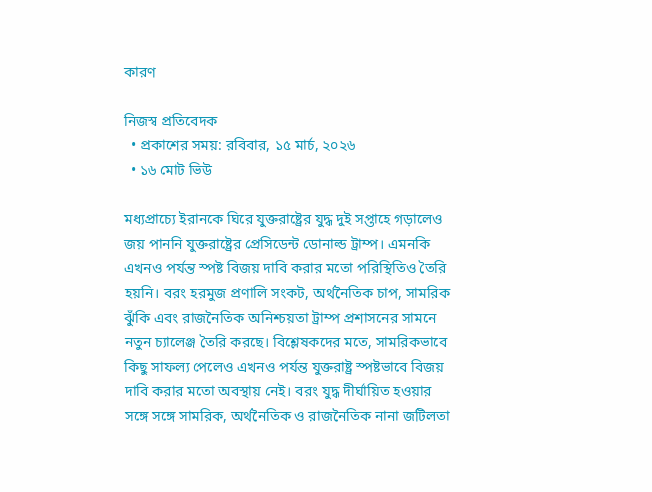কারণ

নিজস্ব প্রতিবেদক
  • প্রকাশের সময়: রবিবার, ১৫ মার্চ, ২০২৬
  • ১৬ মোট ভিউ

মধ্যপ্রাচ্যে ইরানকে ঘিরে যুক্তরাষ্ট্রের যুদ্ধ দুই সপ্তাহে গড়ালেও জয় পাননি যুক্তরাষ্ট্রের প্রেসিডেন্ট ডোনাল্ড ট্রাম্প। এমনকি এখনও পর্যন্ত স্পষ্ট বিজয় দাবি করার মতো পরিস্থিতিও তৈরি হয়নি। বরং হরমুজ প্রণালি সংকট, অর্থনৈতিক চাপ, সামরিক ঝুঁকি এবং রাজনৈতিক অনিশ্চয়তা ট্রাম্প প্রশাসনের সামনে নতুন চ্যালেঞ্জ তৈরি করছে। বিশ্লেষকদের মতে, সামরিকভাবে কিছু সাফল্য পেলেও এখনও পর্যন্ত যুক্তরাষ্ট্র স্পষ্টভাবে বিজয় দাবি করার মতো অবস্থায় নেই। বরং যুদ্ধ দীর্ঘায়িত হওয়ার সঙ্গে সঙ্গে সামরিক, অর্থনৈতিক ও রাজনৈতিক নানা জটিলতা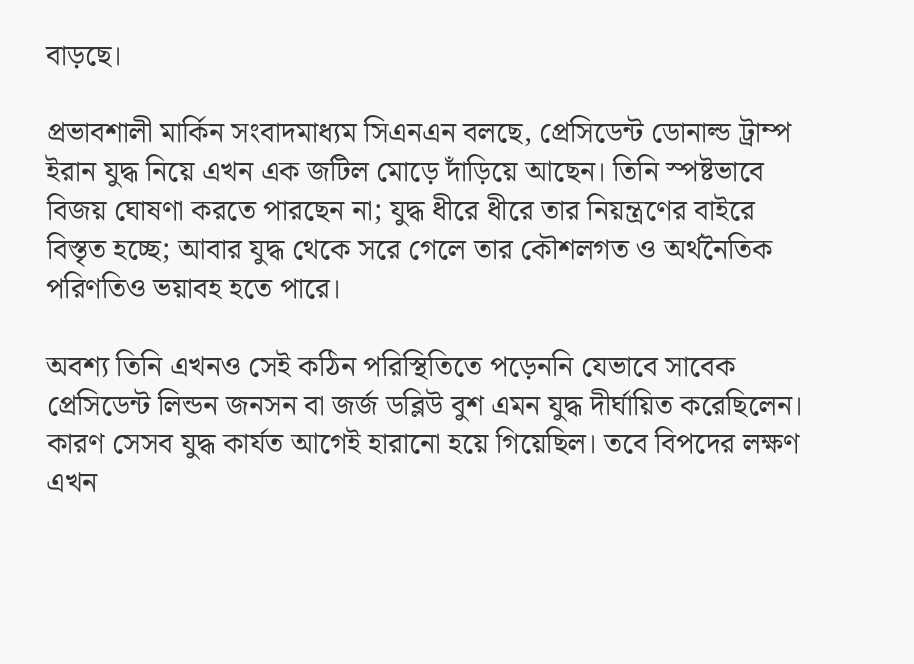বাড়ছে।

প্রভাবশালী মার্কিন সংবাদমাধ্যম সিএনএন বলছে, প্রেসিডেন্ট ডোনাল্ড ট্রাম্প ইরান যুদ্ধ নিয়ে এখন এক জটিল মোড়ে দাঁড়িয়ে আছেন। তিনি স্পষ্টভাবে বিজয় ঘোষণা করতে পারছেন না; যুদ্ধ ধীরে ধীরে তার নিয়ন্ত্রণের বাইরে বিস্তৃত হচ্ছে; আবার যুদ্ধ থেকে সরে গেলে তার কৌশলগত ও অর্থনৈতিক পরিণতিও ভয়াবহ হতে পারে।

অবশ্য তিনি এখনও সেই কঠিন পরিস্থিতিতে পড়েননি যেভাবে সাবেক প্রেসিডেন্ট লিন্ডন জনসন বা জর্জ ডব্লিউ বুশ এমন যুদ্ধ দীর্ঘায়িত করেছিলেন। কারণ সেসব যুদ্ধ কার্যত আগেই হারানো হয়ে গিয়েছিল। তবে বিপদের লক্ষণ এখন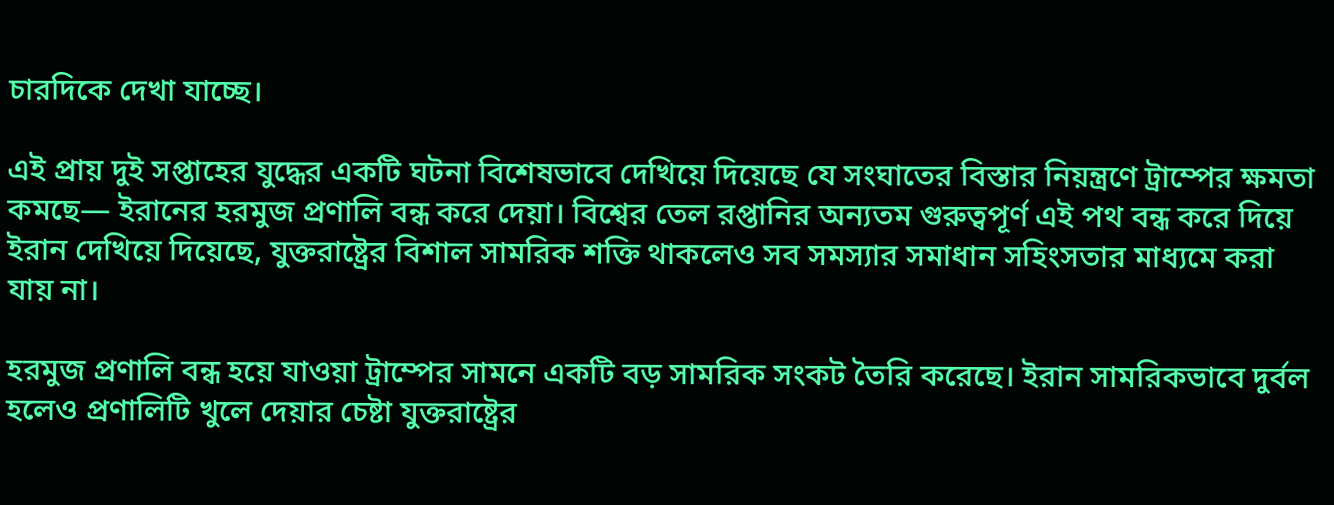চারদিকে দেখা যাচ্ছে।

এই প্রায় দুই সপ্তাহের যুদ্ধের একটি ঘটনা বিশেষভাবে দেখিয়ে দিয়েছে যে সংঘাতের বিস্তার নিয়ন্ত্রণে ট্রাম্পের ক্ষমতা কমছে— ইরানের হরমুজ প্রণালি বন্ধ করে দেয়া। বিশ্বের তেল রপ্তানির অন্যতম গুরুত্বপূর্ণ এই পথ বন্ধ করে দিয়ে ইরান দেখিয়ে দিয়েছে, যুক্তরাষ্ট্রের বিশাল সামরিক শক্তি থাকলেও সব সমস্যার সমাধান সহিংসতার মাধ্যমে করা যায় না।

হরমুজ প্রণালি বন্ধ হয়ে যাওয়া ট্রাম্পের সামনে একটি বড় সামরিক সংকট তৈরি করেছে। ইরান সামরিকভাবে দুর্বল হলেও প্রণালিটি খুলে দেয়ার চেষ্টা যুক্তরাষ্ট্রের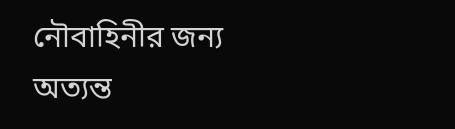নৌবাহিনীর জন্য অত্যন্ত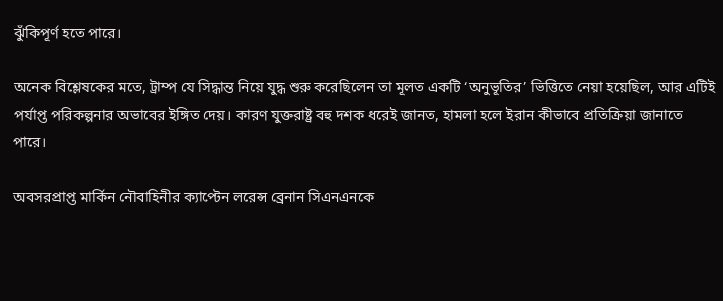ঝুঁকিপূর্ণ হতে পারে।

অনেক বিশ্লেষকের মতে, ট্রাম্প যে সিদ্ধান্ত নিয়ে যুদ্ধ শুরু করেছিলেন তা মূলত একটি ‘অনুভূতির’ ভিত্তিতে নেয়া হয়েছিল, আর এটিই পর্যাপ্ত পরিকল্পনার অভাবের ইঙ্গিত দেয়। কারণ যুক্তরাষ্ট্র বহু দশক ধরেই জানত, হামলা হলে ইরান কীভাবে প্রতিক্রিয়া জানাতে পারে।

অবসরপ্রাপ্ত মার্কিন নৌবাহিনীর ক্যাপ্টেন লরেন্স ব্রেনান সিএনএনকে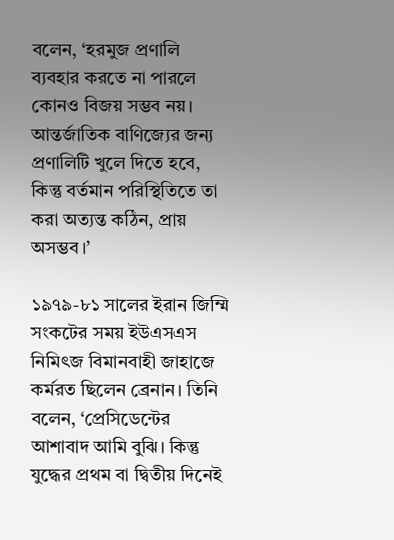বলেন, ‘হরমুজ প্রণালি ব্যবহার করতে না পারলে কোনও বিজয় সম্ভব নয়। আন্তর্জাতিক বাণিজ্যের জন্য প্রণালিটি খুলে দিতে হবে, কিন্তু বর্তমান পরিস্থিতিতে তা করা অত্যন্ত কঠিন, প্রায় অসম্ভব।’

১৯৭৯-৮১ সালের ইরান জিম্মি সংকটের সময় ইউএসএস নিমিৎজ বিমানবাহী জাহাজে কর্মরত ছিলেন ব্রেনান। তিনি বলেন, ‘প্রেসিডেন্টের আশাবাদ আমি বুঝি। কিন্তু যুদ্ধের প্রথম বা দ্বিতীয় দিনেই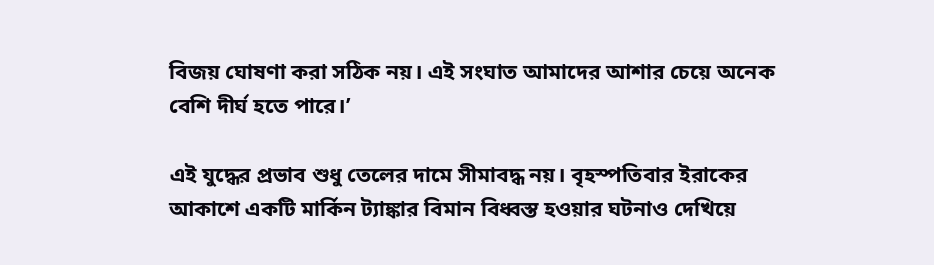বিজয় ঘোষণা করা সঠিক নয়। এই সংঘাত আমাদের আশার চেয়ে অনেক বেশি দীর্ঘ হতে পারে।’

এই যুদ্ধের প্রভাব শুধু তেলের দামে সীমাবদ্ধ নয়। বৃহস্পতিবার ইরাকের আকাশে একটি মার্কিন ট্যাঙ্কার বিমান বিধ্বস্ত হওয়ার ঘটনাও দেখিয়ে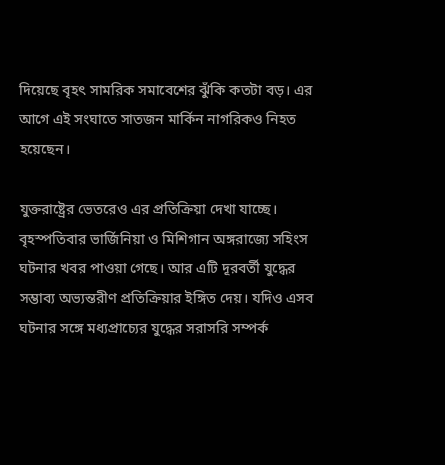দিয়েছে বৃহৎ সামরিক সমাবেশের ঝুঁকি কতটা বড়। এর আগে এই সংঘাতে সাতজন মার্কিন নাগরিকও নিহত হয়েছেন।

যুক্তরাষ্ট্রের ভেতরেও এর প্রতিক্রিয়া দেখা যাচ্ছে। বৃহস্পতিবার ভার্জিনিয়া ও মিশিগান অঙ্গরাজ্যে সহিংস ঘটনার খবর পাওয়া গেছে। আর এটি দূরবর্তী যুদ্ধের সম্ভাব্য অভ্যন্তরীণ প্রতিক্রিয়ার ইঙ্গিত দেয়। যদিও এসব ঘটনার সঙ্গে মধ্যপ্রাচ্যের যুদ্ধের সরাসরি সম্পর্ক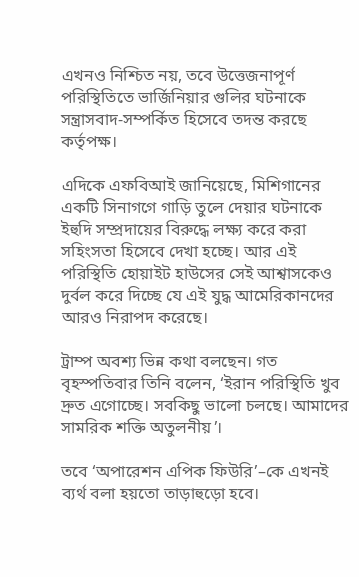এখনও নিশ্চিত নয়, তবে উত্তেজনাপূর্ণ পরিস্থিতিতে ভার্জিনিয়ার গুলির ঘটনাকে সন্ত্রাসবাদ-সম্পর্কিত হিসেবে তদন্ত করছে কর্তৃপক্ষ।

এদিকে এফবিআই জানিয়েছে, মিশিগানের একটি সিনাগগে গাড়ি তুলে দেয়ার ঘটনাকে ইহুদি সম্প্রদায়ের বিরুদ্ধে লক্ষ্য করে করা সহিংসতা হিসেবে দেখা হচ্ছে। আর এই পরিস্থিতি হোয়াইট হাউসের সেই আশ্বাসকেও দুর্বল করে দিচ্ছে যে এই যুদ্ধ আমেরিকানদের আরও নিরাপদ করেছে।

ট্রাম্প অবশ্য ভিন্ন কথা বলছেন। গত বৃহস্পতিবার তিনি বলেন, ‘ইরান পরিস্থিতি খুব দ্রুত এগোচ্ছে। সবকিছু ভালো চলছে। আমাদের সামরিক শক্তি অতুলনীয়’।

তবে ‘অপারেশন এপিক ফিউরি’–কে এখনই ব্যর্থ বলা হয়তো তাড়াহুড়ো হবে।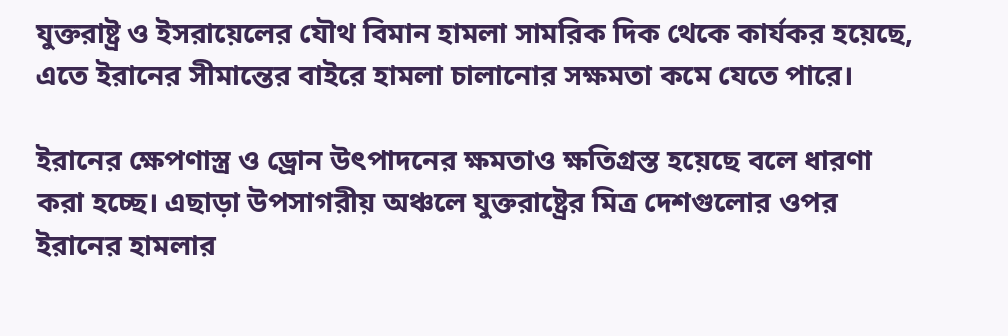যুক্তরাষ্ট্র ও ইসরায়েলের যৌথ বিমান হামলা সামরিক দিক থেকে কার্যকর হয়েছে, এতে ইরানের সীমান্তের বাইরে হামলা চালানোর সক্ষমতা কমে যেতে পারে।

ইরানের ক্ষেপণাস্ত্র ও ড্রোন উৎপাদনের ক্ষমতাও ক্ষতিগ্রস্ত হয়েছে বলে ধারণা করা হচ্ছে। এছাড়া উপসাগরীয় অঞ্চলে যুক্তরাষ্ট্রের মিত্র দেশগুলোর ওপর ইরানের হামলার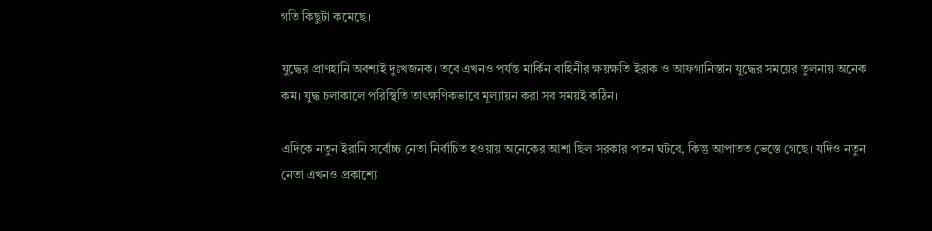গতি কিছুটা কমেছে।

যুদ্ধের প্রাণহানি অবশ্যই দুঃখজনক। তবে এখনও পর্যন্ত মার্কিন বাহিনীর ক্ষয়ক্ষতি ইরাক ও আফগানিস্তান যুদ্ধের সময়ের তুলনায় অনেক কম। যুদ্ধ চলাকালে পরিস্থিতি তাৎক্ষণিকভাবে মূল্যায়ন করা সব সময়ই কঠিন।

এদিকে নতুন ইরানি সর্বোচ্চ নেতা নির্বাচিত হওয়ায় অনেকের আশা ছিল সরকার পতন ঘটবে, কিন্তু আপাতত ভেস্তে গেছে। যদিও নতুন নেতা এখনও প্রকাশ্যে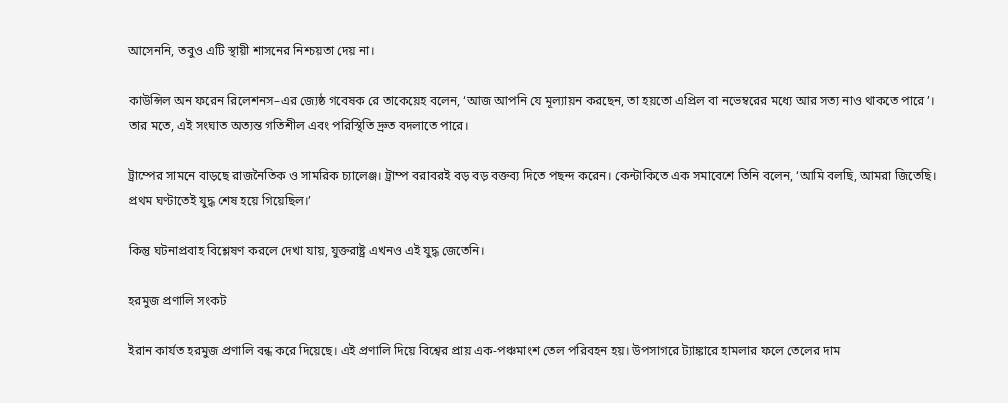আসেননি, তবুও এটি স্থায়ী শাসনের নিশ্চয়তা দেয় না।

কাউন্সিল অন ফরেন রিলেশনস–এর জ্যেষ্ঠ গবেষক রে তাকেয়েহ বলেন, ‘আজ আপনি যে মূল্যায়ন করছেন, তা হয়তো এপ্রিল বা নভেম্বরের মধ্যে আর সত্য নাও থাকতে পারে’। তার মতে, এই সংঘাত অত্যন্ত গতিশীল এবং পরিস্থিতি দ্রুত বদলাতে পারে।

ট্রাম্পের সামনে বাড়ছে রাজনৈতিক ও সামরিক চ্যালেঞ্জ। ট্রাম্প বরাবরই বড় বড় বক্তব্য দিতে পছন্দ করেন। কেন্টাকিতে এক সমাবেশে তিনি বলেন, ‘আমি বলছি, আমরা জিতেছি। প্রথম ঘণ্টাতেই যুদ্ধ শেষ হয়ে গিয়েছিল।’

কিন্তু ঘটনাপ্রবাহ বিশ্লেষণ করলে দেখা যায়, যুক্তরাষ্ট্র এখনও এই যুদ্ধ জেতেনি।

হরমুজ প্রণালি সংকট

ইরান কার্যত হরমুজ প্রণালি বন্ধ করে দিয়েছে। এই প্রণালি দিয়ে বিশ্বের প্রায় এক-পঞ্চমাংশ তেল পরিবহন হয়। উপসাগরে ট্যাঙ্কারে হামলার ফলে তেলের দাম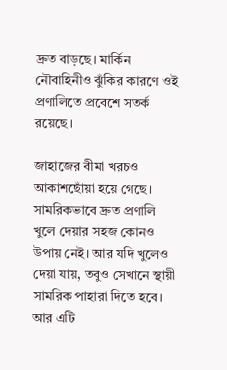দ্রুত বাড়ছে। মার্কিন নৌবাহিনীও ঝুঁকির কারণে ওই প্রণালিতে প্রবেশে সতর্ক রয়েছে।

জাহাজের বীমা খরচও আকাশছোঁয়া হয়ে গেছে। সামরিকভাবে দ্রুত প্রণালি খুলে দেয়ার সহজ কোনও উপায় নেই। আর যদি খুলেও দেয়া যায়, তবুও সেখানে স্থায়ী সামরিক পাহারা দিতে হবে। আর এটি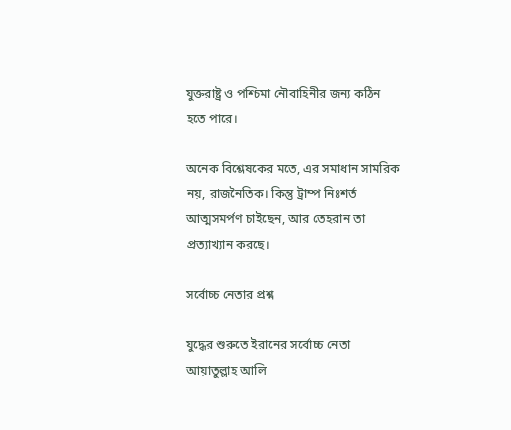যুক্তরাষ্ট্র ও পশ্চিমা নৌবাহিনীর জন্য কঠিন হতে পারে।

অনেক বিশ্লেষকের মতে, এর সমাধান সামরিক নয়, রাজনৈতিক। কিন্তু ট্রাম্প নিঃশর্ত আত্মসমর্পণ চাইছেন, আর তেহরান তা প্রত্যাখ্যান করছে।

সর্বোচ্চ নেতার প্রশ্ন

যুদ্ধের শুরুতে ইরানের সর্বোচ্চ নেতা আয়াতুল্লাহ আলি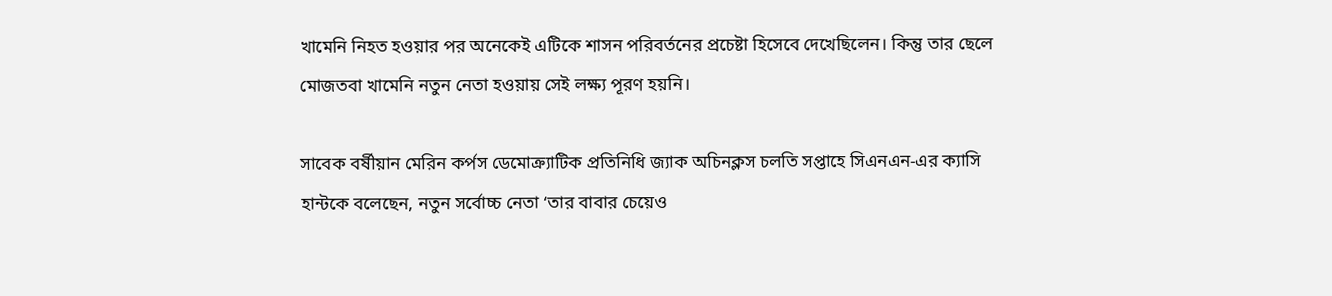খামেনি নিহত হওয়ার পর অনেকেই এটিকে শাসন পরিবর্তনের প্রচেষ্টা হিসেবে দেখেছিলেন। কিন্তু তার ছেলে মোজতবা খামেনি নতুন নেতা হওয়ায় সেই লক্ষ্য পূরণ হয়নি।

সাবেক বর্ষীয়ান মেরিন কর্পস ডেমোক্র্যাটিক প্রতিনিধি জ্যাক অচিনক্লস চলতি সপ্তাহে সিএনএন-এর ক্যাসি হান্টকে বলেছেন, নতুন সর্বোচ্চ নেতা ‘তার বাবার চেয়েও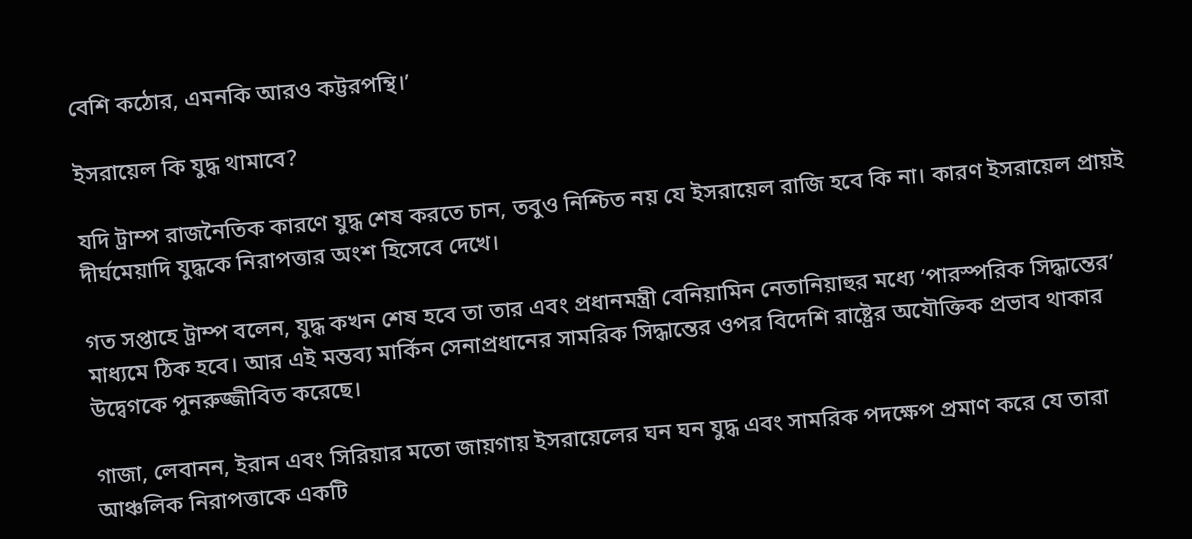বেশি কঠোর, এমনকি আরও কট্টরপন্থি।’

ইসরায়েল কি যুদ্ধ থামাবে?

যদি ট্রাম্প রাজনৈতিক কারণে যুদ্ধ শেষ করতে চান, তবুও নিশ্চিত নয় যে ইসরায়েল রাজি হবে কি না। কারণ ইসরায়েল প্রায়ই দীর্ঘমেয়াদি যুদ্ধকে নিরাপত্তার অংশ হিসেবে দেখে।

গত সপ্তাহে ট্রাম্প বলেন, যুদ্ধ কখন শেষ হবে তা তার এবং প্রধানমন্ত্রী বেনিয়ামিন নেতানিয়াহুর মধ্যে ‘পারস্পরিক সিদ্ধান্তের’ মাধ্যমে ঠিক হবে। আর এই মন্তব্য মার্কিন সেনাপ্রধানের সামরিক সিদ্ধান্তের ওপর বিদেশি রাষ্ট্রের অযৌক্তিক প্রভাব থাকার উদ্বেগকে পুনরুজ্জীবিত করেছে।

গাজা, লেবানন, ইরান এবং সিরিয়ার মতো জায়গায় ইসরায়েলের ঘন ঘন যুদ্ধ এবং সামরিক পদক্ষেপ প্রমাণ করে যে তারা আঞ্চলিক নিরাপত্তাকে একটি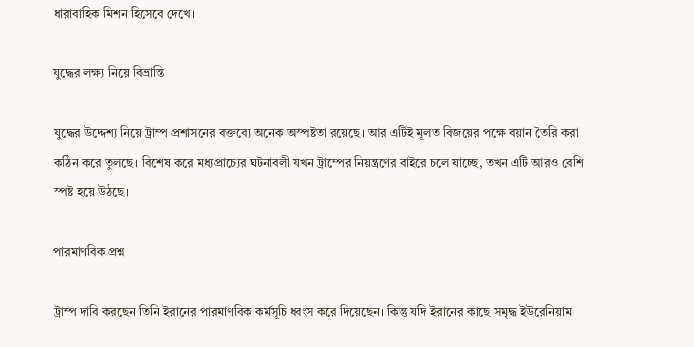ধারাবাহিক মিশন হিসেবে দেখে।

যুদ্ধের লক্ষ্য নিয়ে বিভ্রান্তি

যুদ্ধের উদ্দেশ্য নিয়ে ট্রাম্প প্রশাসনের বক্তব্যে অনেক অস্পষ্টতা রয়েছে। আর এটিই মূলত বিজয়ের পক্ষে বয়ান তৈরি করা কঠিন করে তুলছে। বিশেষ করে মধ্যপ্রাচ্যের ঘটনাবলী যখন ট্রাম্পের নিয়ন্ত্রণের বাইরে চলে যাচ্ছে, তখন এটি আরও বেশি স্পষ্ট হয়ে উঠছে।

পারমাণবিক প্রশ্ন

ট্রাম্প দাবি করছেন তিনি ইরানের পারমাণবিক কর্মসূচি ধ্বংস করে দিয়েছেন। কিন্তু যদি ইরানের কাছে সমৃদ্ধ ইউরেনিয়াম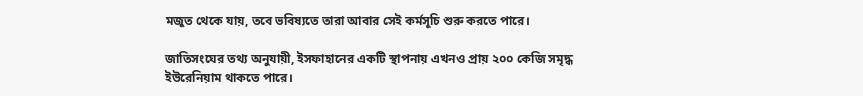মজুত থেকে যায়, তবে ভবিষ্যতে তারা আবার সেই কর্মসূচি শুরু করতে পারে।

জাতিসংঘের তথ্য অনুযায়ী, ইসফাহানের একটি স্থাপনায় এখনও প্রায় ২০০ কেজি সমৃদ্ধ ইউরেনিয়াম থাকতে পারে।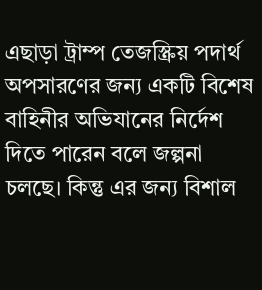এছাড়া ট্রাম্প তেজস্ক্রিয় পদার্থ অপসারণের জন্য একটি বিশেষ বাহিনীর অভিযানের নির্দেশ দিতে পারেন বলে জল্পনা চলছে। কিন্তু এর জন্য বিশাল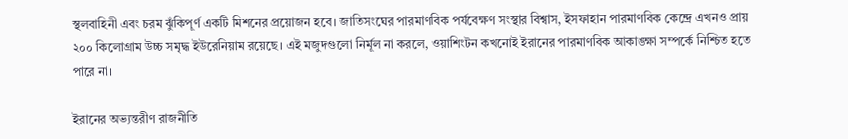স্থলবাহিনী এবং চরম ঝুঁকিপূর্ণ একটি মিশনের প্রয়োজন হবে। জাতিসংঘের পারমাণবিক পর্যবেক্ষণ সংস্থার বিশ্বাস, ইসফাহান পারমাণবিক কেন্দ্রে এখনও প্রায় ২০০ কিলোগ্রাম উচ্চ সমৃদ্ধ ইউরেনিয়াম রয়েছে। এই মজুদগুলো নির্মূল না করলে, ওয়াশিংটন কখনোই ইরানের পারমাণবিক আকাঙ্ক্ষা সম্পর্কে নিশ্চিত হতে পারে না।

ইরানের অভ্যন্তরীণ রাজনীতি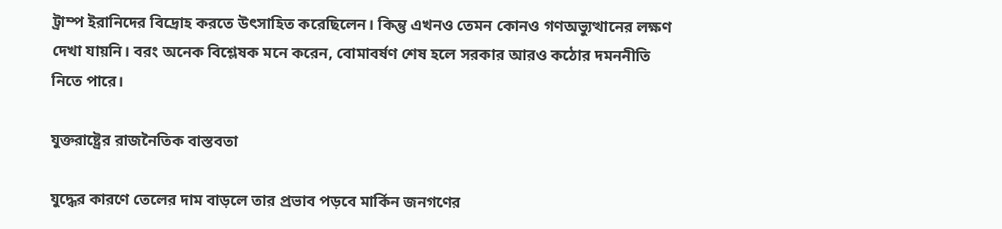ট্রাম্প ইরানিদের বিদ্রোহ করতে উৎসাহিত করেছিলেন। কিন্তু এখনও তেমন কোনও গণঅভ্যুত্থানের লক্ষণ দেখা যায়নি। বরং অনেক বিশ্লেষক মনে করেন, বোমাবর্ষণ শেষ হলে সরকার আরও কঠোর দমননীতি নিতে পারে।

যুক্তরাষ্ট্রের রাজনৈতিক বাস্তবতা

যুদ্ধের কারণে তেলের দাম বাড়লে তার প্রভাব পড়বে মার্কিন জনগণের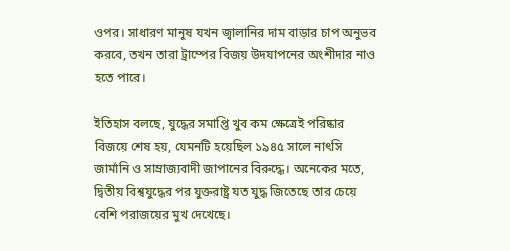ওপর। সাধারণ মানুষ যখন জ্বালানির দাম বাড়ার চাপ অনুভব করবে, তখন তারা ট্রাম্পের বিজয় উদযাপনের অংশীদার নাও হতে পারে।

ইতিহাস বলছে, যুদ্ধের সমাপ্তি খুব কম ক্ষেত্রেই পরিষ্কার বিজয়ে শেষ হয়, যেমনটি হয়েছিল ১৯৪৫ সালে নাৎসি জার্মানি ও সাম্রাজ্যবাদী জাপানের বিরুদ্ধে। অনেকের মতে, দ্বিতীয় বিশ্বযুদ্ধের পর যুক্তরাষ্ট্র যত যুদ্ধ জিতেছে তার চেয়ে বেশি পরাজয়ের মুখ দেখেছে।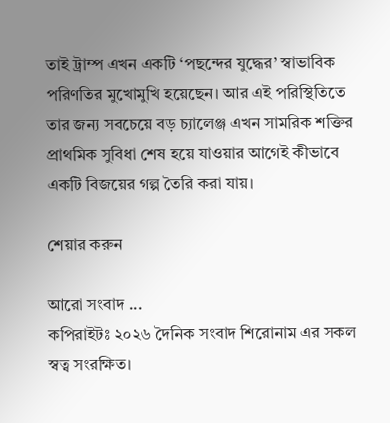তাই ট্রাম্প এখন একটি ‘পছন্দের যুদ্ধের’ স্বাভাবিক পরিণতির মুখোমুখি হয়েছেন। আর এই পরিস্থিতিতে তার জন্য সবচেয়ে বড় চ্যালেঞ্জ এখন সামরিক শক্তির প্রাথমিক সুবিধা শেষ হয়ে যাওয়ার আগেই কীভাবে একটি বিজয়ের গল্প তৈরি করা যায়।

শেয়ার করুন

আরো সংবাদ ...
কপিরাইটঃ ২০২৬ দৈনিক সংবাদ শিরোনাম এর সকল স্বত্ব সংরক্ষিত।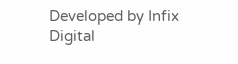Developed by Infix Digital